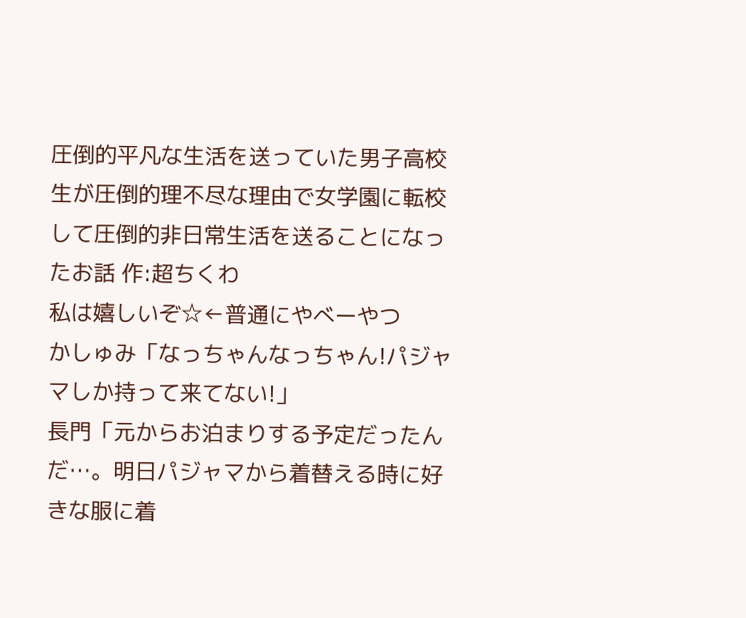圧倒的平凡な生活を送っていた男子高校生が圧倒的理不尽な理由で女学園に転校して圧倒的非日常生活を送ることになったお話 作:超ちくわ
私は嬉しいぞ☆←普通にやべーやつ
かしゅみ「なっちゃんなっちゃん!パジャマしか持って来てない!」
長門「元からお泊まりする予定だったんだ…。明日パジャマから着替える時に好きな服に着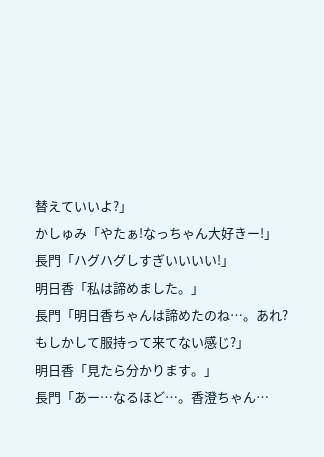替えていいよ?」
かしゅみ「やたぁ!なっちゃん大好きー!」
長門「ハグハグしすぎいいいい!」
明日香「私は諦めました。」
長門「明日香ちゃんは諦めたのね…。あれ?もしかして服持って来てない感じ?」
明日香「見たら分かります。」
長門「あー…なるほど…。香澄ちゃん…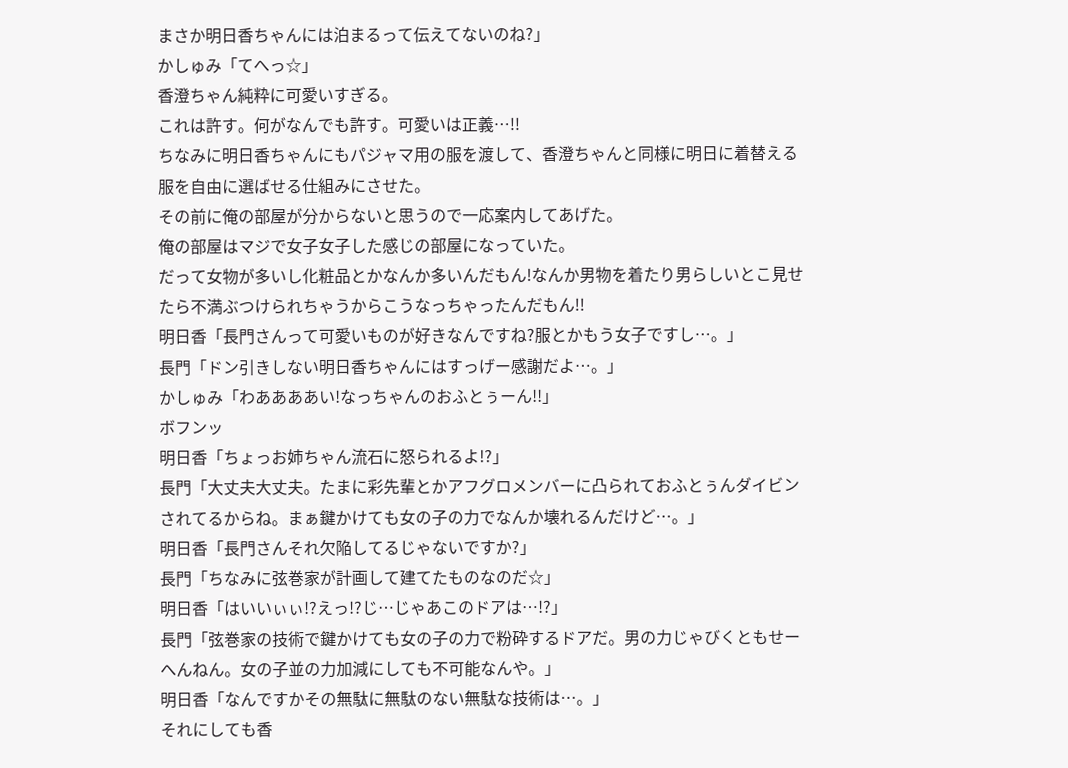まさか明日香ちゃんには泊まるって伝えてないのね?」
かしゅみ「てへっ☆」
香澄ちゃん純粋に可愛いすぎる。
これは許す。何がなんでも許す。可愛いは正義…!!
ちなみに明日香ちゃんにもパジャマ用の服を渡して、香澄ちゃんと同様に明日に着替える服を自由に選ばせる仕組みにさせた。
その前に俺の部屋が分からないと思うので一応案内してあげた。
俺の部屋はマジで女子女子した感じの部屋になっていた。
だって女物が多いし化粧品とかなんか多いんだもん!なんか男物を着たり男らしいとこ見せたら不満ぶつけられちゃうからこうなっちゃったんだもん!!
明日香「長門さんって可愛いものが好きなんですね?服とかもう女子ですし…。」
長門「ドン引きしない明日香ちゃんにはすっげー感謝だよ…。」
かしゅみ「わああああい!なっちゃんのおふとぅーん!!」
ボフンッ
明日香「ちょっお姉ちゃん流石に怒られるよ!?」
長門「大丈夫大丈夫。たまに彩先輩とかアフグロメンバーに凸られておふとぅんダイビンされてるからね。まぁ鍵かけても女の子の力でなんか壊れるんだけど…。」
明日香「長門さんそれ欠陥してるじゃないですか?」
長門「ちなみに弦巻家が計画して建てたものなのだ☆」
明日香「はいいぃぃ!?えっ!?じ…じゃあこのドアは…!?」
長門「弦巻家の技術で鍵かけても女の子の力で粉砕するドアだ。男の力じゃびくともせーへんねん。女の子並の力加減にしても不可能なんや。」
明日香「なんですかその無駄に無駄のない無駄な技術は…。」
それにしても香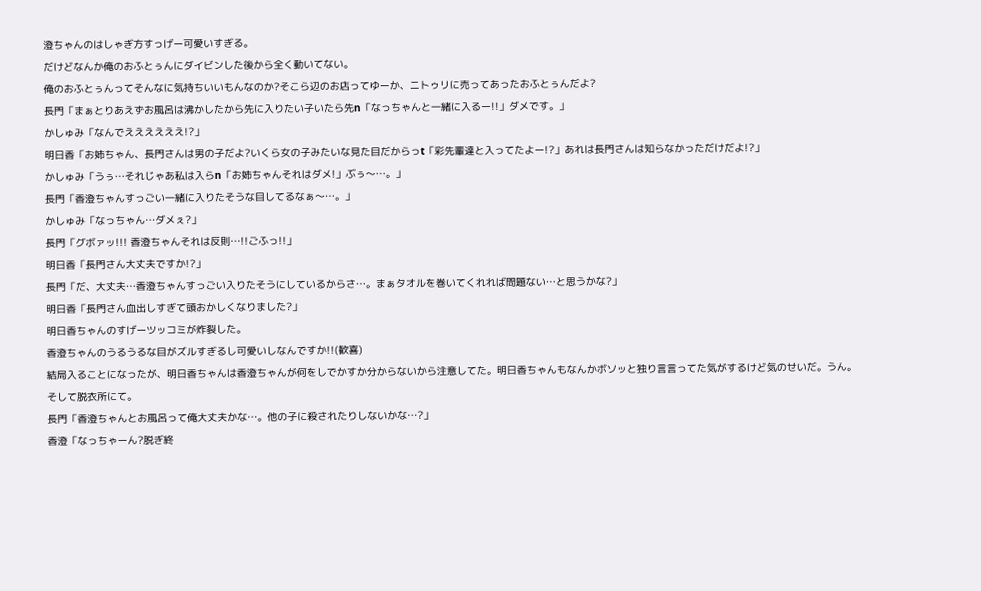澄ちゃんのはしゃぎ方すっげー可愛いすぎる。
だけどなんか俺のおふとぅんにダイビンした後から全く動いてない。
俺のおふとぅんってそんなに気持ちいいもんなのか?そこら辺のお店ってゆーか、ニトゥリに売ってあったおふとぅんだよ?
長門「まぁとりあえずお風呂は沸かしたから先に入りたい子いたら先n「なっちゃんと一緒に入るー!!」ダメです。」
かしゅみ「なんでええええええ!?」
明日香「お姉ちゃん、長門さんは男の子だよ?いくら女の子みたいな見た目だからっt「彩先輩達と入ってたよー!?」あれは長門さんは知らなかっただけだよ!?」
かしゅみ「うぅ…それじゃあ私は入らn「お姉ちゃんそれはダメ!」ぶぅ〜…。」
長門「香澄ちゃんすっごい一緒に入りたそうな目してるなぁ〜…。」
かしゅみ「なっちゃん…ダメぇ?」
長門「グボァッ!!! 香澄ちゃんそれは反則…!!ごふっ!!」
明日香「長門さん大丈夫ですか!?」
長門「だ、大丈夫…香澄ちゃんすっごい入りたそうにしているからさ…。まぁタオルを巻いてくれれば問題ない…と思うかな?」
明日香「長門さん血出しすぎて頭おかしくなりました?」
明日香ちゃんのすげーツッコミが炸裂した。
香澄ちゃんのうるうるな目がズルすぎるし可愛いしなんですか!!(歓喜)
結局入ることになったが、明日香ちゃんは香澄ちゃんが何をしでかすか分からないから注意してた。明日香ちゃんもなんかボソッと独り言言ってた気がするけど気のせいだ。うん。
そして脱衣所にて。
長門「香澄ちゃんとお風呂って俺大丈夫かな…。他の子に殺されたりしないかな…?」
香澄「なっちゃーん?脱ぎ終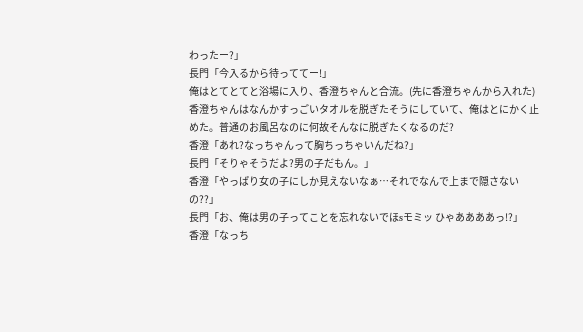わったー?」
長門「今入るから待っててー!」
俺はとてとてと浴場に入り、香澄ちゃんと合流。(先に香澄ちゃんから入れた)
香澄ちゃんはなんかすっごいタオルを脱ぎたそうにしていて、俺はとにかく止めた。普通のお風呂なのに何故そんなに脱ぎたくなるのだ?
香澄「あれ?なっちゃんって胸ちっちゃいんだね?」
長門「そりゃそうだよ?男の子だもん。」
香澄「やっぱり女の子にしか見えないなぁ…それでなんで上まで隠さないの??」
長門「お、俺は男の子ってことを忘れないでほsモミッ ひゃああああっ!?」
香澄「なっち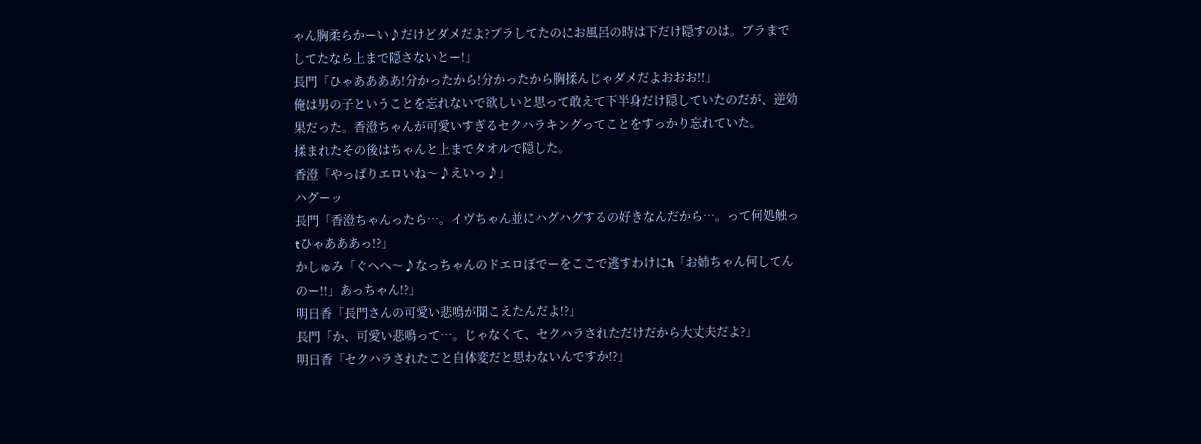ゃん胸柔らかーい♪だけどダメだよ?ブラしてたのにお風呂の時は下だけ隠すのは。ブラまでしてたなら上まで隠さないとー!」
長門「ひゃああああ!分かったから!分かったから胸揉んじゃダメだよおおお!!」
俺は男の子ということを忘れないで欲しいと思って敢えて下半身だけ隠していたのだが、逆効果だった。香澄ちゃんが可愛いすぎるセクハラキングってことをすっかり忘れていた。
揉まれたその後はちゃんと上までタオルで隠した。
香澄「やっぱりエロいね〜♪えいっ♪」
ハグーッ
長門「香澄ちゃんったら…。イヴちゃん並にハグハグするの好きなんだから…。って何処触っtひゃあああっ!?」
かしゅみ「ぐへへ〜♪なっちゃんのドエロぼでーをここで逃すわけにh「お姉ちゃん何してんのー!!」あっちゃん!?」
明日香「長門さんの可愛い悲鳴が聞こえたんだよ!?」
長門「か、可愛い悲鳴って…。じゃなくて、セクハラされただけだから大丈夫だよ?」
明日香「セクハラされたこと自体変だと思わないんですか!?」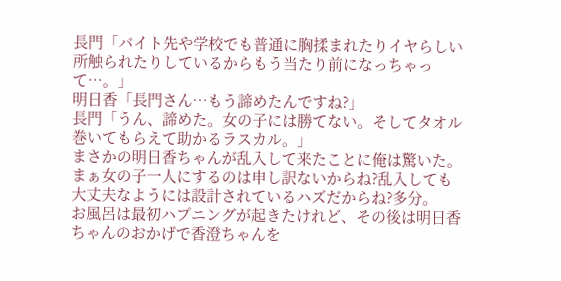長門「バイト先や学校でも普通に胸揉まれたりイヤらしい所触られたりしているからもう当たり前になっちゃって…。」
明日香「長門さん…もう諦めたんですね?」
長門「うん、諦めた。女の子には勝てない。そしてタオル巻いてもらえて助かるラスカル。」
まさかの明日香ちゃんが乱入して来たことに俺は驚いた。
まぁ女の子一人にするのは申し訳ないからね?乱入しても大丈夫なようには設計されているハズだからね?多分。
お風呂は最初ハプニングが起きたけれど、その後は明日香ちゃんのおかげで香澄ちゃんを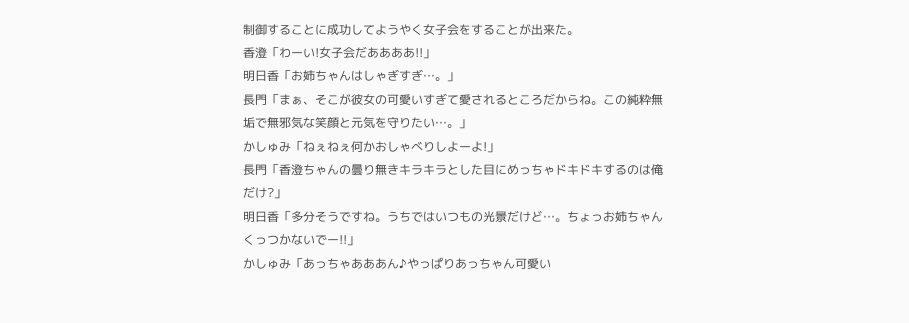制御することに成功してようやく女子会をすることが出来た。
香澄「わーい!女子会だああああ!!」
明日香「お姉ちゃんはしゃぎすぎ…。」
長門「まぁ、そこが彼女の可愛いすぎて愛されるところだからね。この純粋無垢で無邪気な笑顔と元気を守りたい…。」
かしゅみ「ねぇねぇ何かおしゃべりしよーよ!」
長門「香澄ちゃんの曇り無きキラキラとした目にめっちゃドキドキするのは俺だけ?」
明日香「多分そうですね。うちではいつもの光景だけど…。ちょっお姉ちゃんくっつかないでー!!」
かしゅみ「あっちゃあああん♪やっぱりあっちゃん可愛い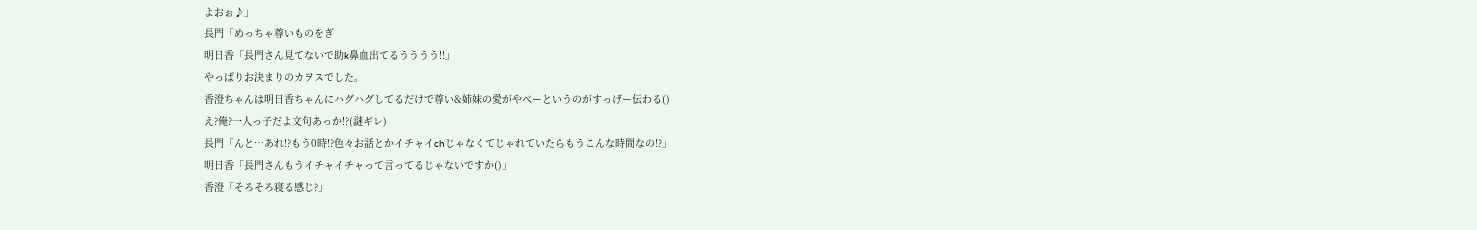よおぉ♪」
長門「めっちゃ尊いものをぎ
明日香「長門さん見てないで助k鼻血出てるうううう!!」
やっぱりお決まりのカヲスでした。
香澄ちゃんは明日香ちゃんにハグハグしてるだけで尊い&姉妹の愛がやべーというのがすっげー伝わる()
え?俺?一人っ子だよ文句あっか!?(謎ギレ)
長門「んと…あれ!?もう0時!?色々お話とかイチャイchじゃなくてじゃれていたらもうこんな時間なの!?」
明日香「長門さんもうイチャイチャって言ってるじゃないですか()」
香澄「そろそろ寝る感じ?」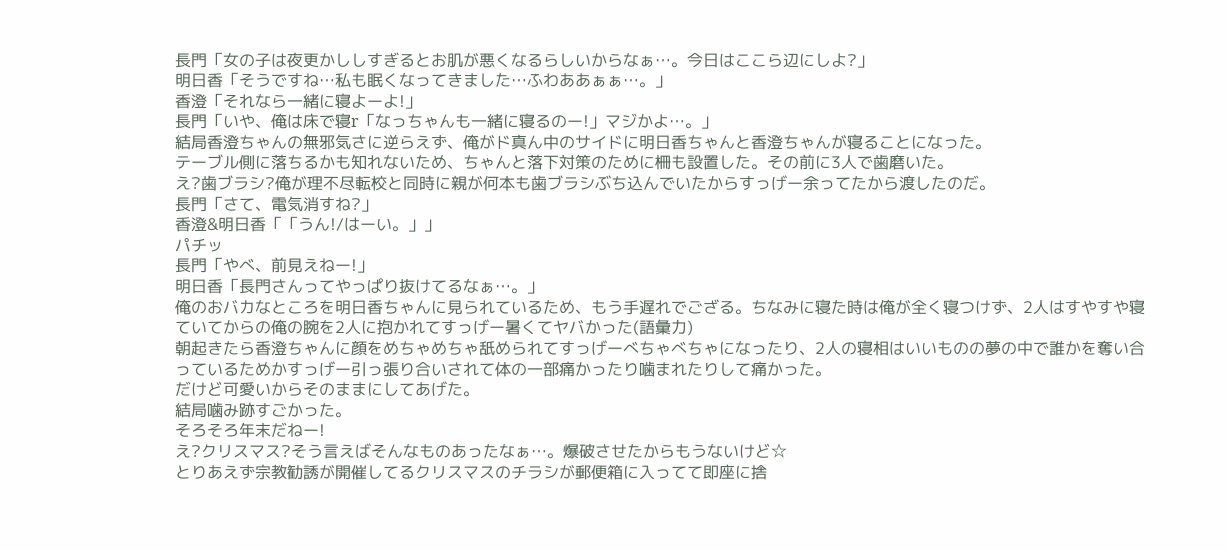長門「女の子は夜更かししすぎるとお肌が悪くなるらしいからなぁ…。今日はここら辺にしよ?」
明日香「そうですね…私も眠くなってきました…ふわああぁぁ…。」
香澄「それなら一緒に寝よーよ!」
長門「いや、俺は床で寝r「なっちゃんも一緒に寝るのー!」マジかよ…。」
結局香澄ちゃんの無邪気さに逆らえず、俺がド真ん中のサイドに明日香ちゃんと香澄ちゃんが寝ることになった。
テーブル側に落ちるかも知れないため、ちゃんと落下対策のために柵も設置した。その前に3人で歯磨いた。
え?歯ブラシ?俺が理不尽転校と同時に親が何本も歯ブラシぶち込んでいたからすっげー余ってたから渡したのだ。
長門「さて、電気消すね?」
香澄&明日香「「うん!/はーい。」」
パチッ
長門「やべ、前見えねー!」
明日香「長門さんってやっぱり抜けてるなぁ…。」
俺のおバカなところを明日香ちゃんに見られているため、もう手遅れでござる。ちなみに寝た時は俺が全く寝つけず、2人はすやすや寝ていてからの俺の腕を2人に抱かれてすっげー暑くてヤバかった(語彙力)
朝起きたら香澄ちゃんに顔をめちゃめちゃ舐められてすっげーべちゃべちゃになったり、2人の寝相はいいものの夢の中で誰かを奪い合っているためかすっげー引っ張り合いされて体の一部痛かったり噛まれたりして痛かった。
だけど可愛いからそのままにしてあげた。
結局噛み跡すごかった。
そろそろ年末だねー!
え?クリスマス?そう言えばそんなものあったなぁ…。爆破させたからもうないけど☆
とりあえず宗教勧誘が開催してるクリスマスのチラシが郵便箱に入ってて即座に捨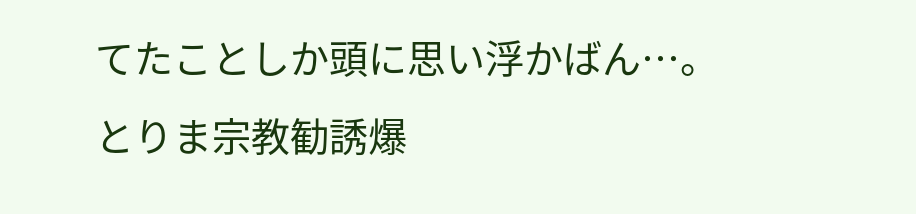てたことしか頭に思い浮かばん…。
とりま宗教勧誘爆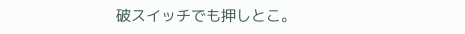破スイッチでも押しとこ。